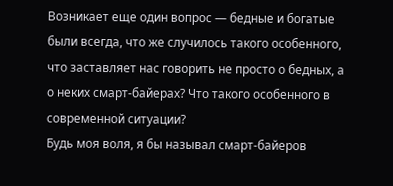Возникает еще один вопрос — бедные и богатые были всегда, что же случилось такого особенного, что заставляет нас говорить не просто о бедных, а о неких смарт-байерах? Что такого особенного в современной ситуации?
Будь моя воля, я бы называл смарт-байеров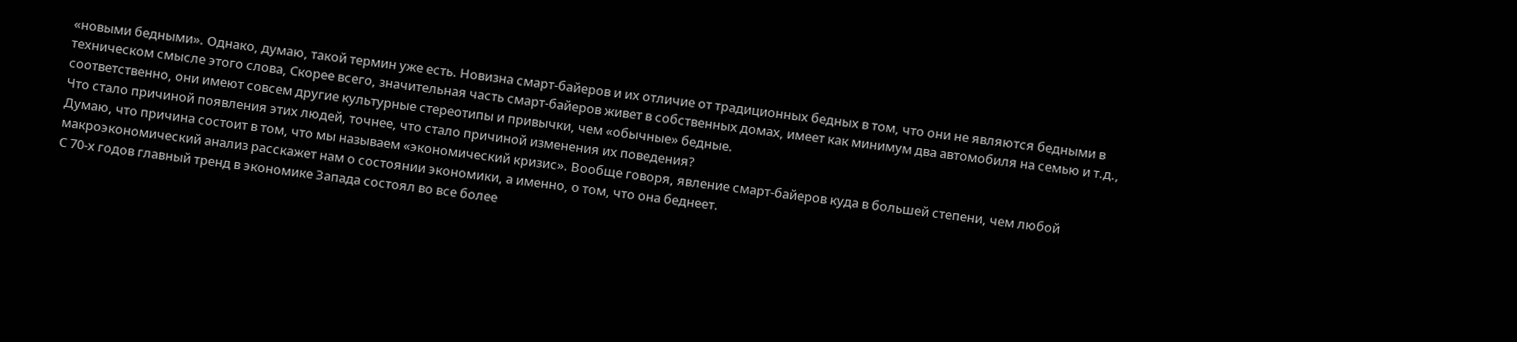«новыми бедными». Однако, думаю, такой термин уже есть. Новизна смарт-байеров и их отличие от традиционных бедных в том, что они не являются бедными в техническом смысле этого слова, Скорее всего, значительная часть смарт-байеров живет в собственных домах, имеет как минимум два автомобиля на семью и т.д., соответственно, они имеют совсем другие культурные стереотипы и привычки, чем «обычные» бедные.
Что стало причиной появления этих людей, точнее, что стало причиной изменения их поведения?
Думаю, что причина состоит в том, что мы называем «экономический кризис». Вообще говоря, явление смарт-байеров куда в большей степени, чем любой макроэкономический анализ расскажет нам о состоянии экономики, а именно, о том, что она беднеет.
С 70-х годов главный тренд в экономике Запада состоял во все более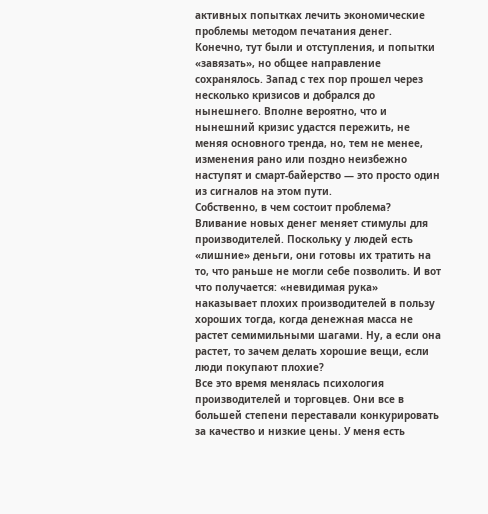активных попытках лечить экономические проблемы методом печатания денег. Конечно, тут были и отступления, и попытки «завязать», но общее направление сохранялось. Запад с тех пор прошел через несколько кризисов и добрался до нынешнего. Вполне вероятно, что и нынешний кризис удастся пережить, не меняя основного тренда, но, тем не менее, изменения рано или поздно неизбежно наступят и смарт-байерство — это просто один из сигналов на этом пути.
Собственно, в чем состоит проблема? Вливание новых денег меняет стимулы для производителей. Поскольку у людей есть «лишние» деньги, они готовы их тратить на то, что раньше не могли себе позволить. И вот что получается: «невидимая рука» наказывает плохих производителей в пользу хороших тогда, когда денежная масса не растет семимильными шагами. Ну, а если она растет, то зачем делать хорошие вещи, если люди покупают плохие?
Все это время менялась психология производителей и торговцев. Они все в большей степени переставали конкурировать за качество и низкие цены. У меня есть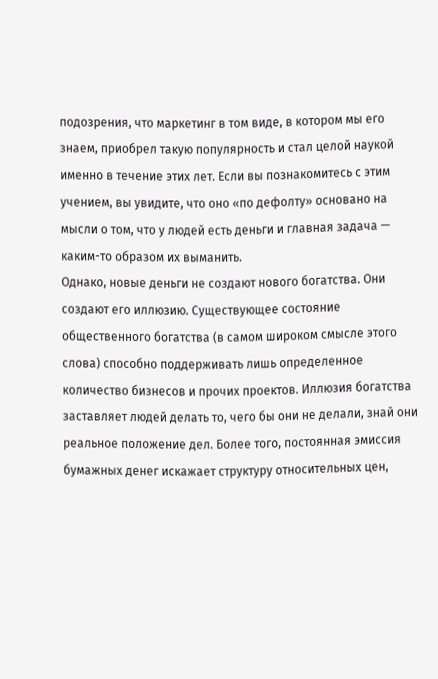подозрения, что маркетинг в том виде, в котором мы его знаем, приобрел такую популярность и стал целой наукой именно в течение этих лет. Если вы познакомитесь с этим учением, вы увидите, что оно «по дефолту» основано на мысли о том, что у людей есть деньги и главная задача — каким-то образом их выманить.
Однако, новые деньги не создают нового богатства. Они создают его иллюзию. Существующее состояние общественного богатства (в самом широком смысле этого слова) способно поддерживать лишь определенное количество бизнесов и прочих проектов. Иллюзия богатства заставляет людей делать то, чего бы они не делали, знай они реальное положение дел. Более того, постоянная эмиссия бумажных денег искажает структуру относительных цен,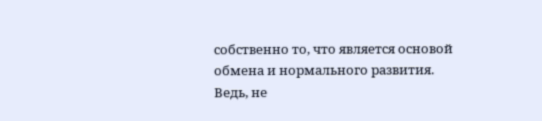собственно то, что является основой обмена и нормального развития. Ведь, не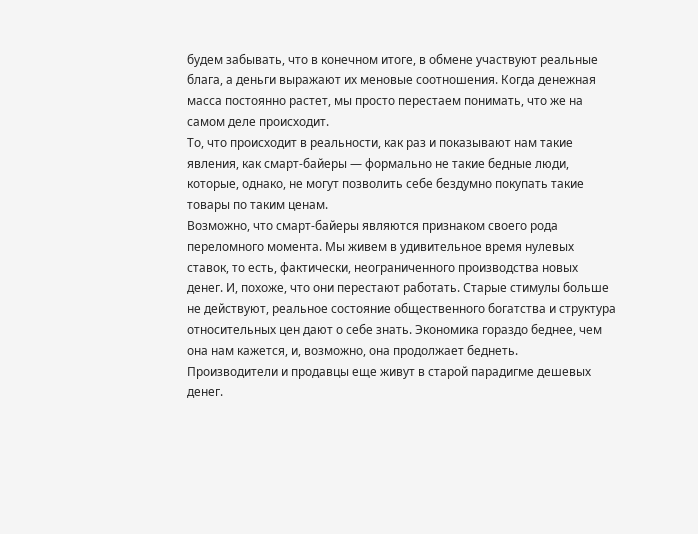будем забывать, что в конечном итоге, в обмене участвуют реальные блага, а деньги выражают их меновые соотношения. Когда денежная масса постоянно растет, мы просто перестаем понимать, что же на самом деле происходит.
То, что происходит в реальности, как раз и показывают нам такие явления, как смарт-байеры — формально не такие бедные люди, которые, однако, не могут позволить себе бездумно покупать такие товары по таким ценам.
Возможно, что смарт-байеры являются признаком своего рода переломного момента. Мы живем в удивительное время нулевых ставок, то есть, фактически, неограниченного производства новых денег. И, похоже, что они перестают работать. Старые стимулы больше не действуют, реальное состояние общественного богатства и структура относительных цен дают о себе знать. Экономика гораздо беднее, чем она нам кажется, и, возможно, она продолжает беднеть.
Производители и продавцы еще живут в старой парадигме дешевых денег.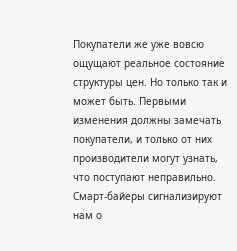Покупатели же уже вовсю ощущают реальное состояние структуры цен. Но только так и может быть. Первыми изменения должны замечать покупатели, и только от них производители могут узнать, что поступают неправильно. Смарт-байеры сигнализируют нам о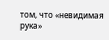том, что «невидимая рука»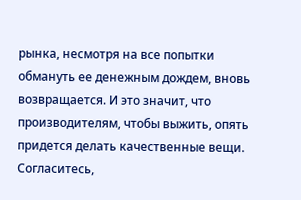рынка, несмотря на все попытки обмануть ее денежным дождем, вновь возвращается. И это значит, что производителям, чтобы выжить, опять придется делать качественные вещи. Согласитесь,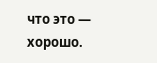что это — хорошо.